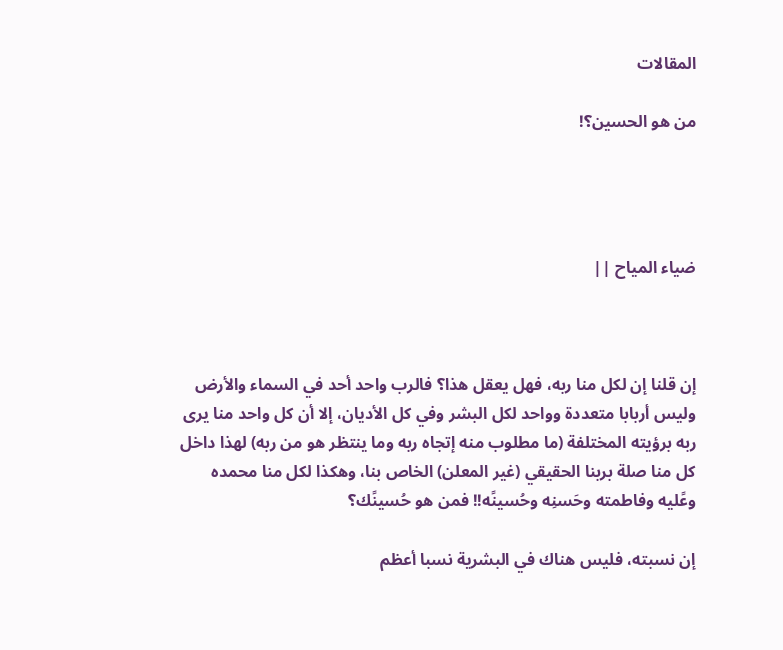المقالات

من هو الحسين؟!




ضياء المياح ||



إن قلنا إن لكل منا ربه، فهل يعقل هذا؟ فالرب واحد أحد في السماء والأرض وليس أربابا متعددة وواحد لكل البشر وفي كل الأديان، إلا أن كل واحد منا يرى ربه برؤيته المختلفة (ما مطلوب منه إتجاه ربه وما ينتظر هو من ربه) لهذا داخل كل منا صلة بربنا الحقيقي (غير المعلن) الخاص بنا، وهكذا لكل منا محمده وعًليه وفاطمته وحَسنِه وحُسينًه!! فمن هو حُسينًك؟

إن نسبته، فليس هناك في البشرية نسبا أعظم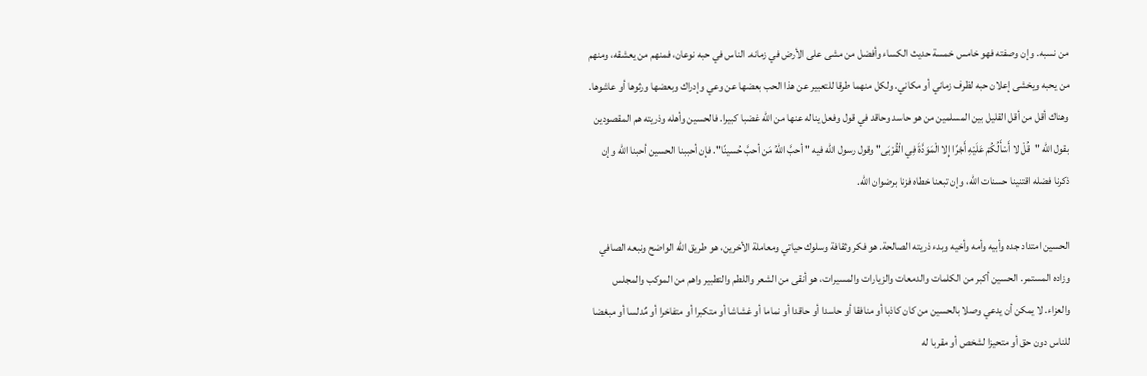من نسبه. وإن وصفته فهو خامس خمسة حديث الكساء وأفضل من مشى على الأرض في زمانه. الناس في حبه نوعان، فمنهم من يعشقه، ومنهم من يحبه ويخشى إعلان حبه لظرف زماني أو مكاني. ولكل منهما طرقا للتعبير عن هذا الحب بعضها عن وعي وإدراك وبعضها ورثوها أو عاشوها. وهناك أقل من أقل القليل بين المسلمين من هو حاسد وحاقد في قول وفعل يناله عنها من الله غضبا كبيرا. فالحسين وأهله وذريته هم المقصودين بقول الله "قُلْ لا أَسْأَلُكُمْ عَلَيْهِ أَجْرًا إِلا الْمَوَدَّةَ فِي الْقُرْبَى" وقول رسول الله فيه " أحبَّ اللهُ مَن أحبَّ حُسينًا". فإن أحببنا الحسين أحبنا الله وإن ذكرنا فضله اقتنينا حسنات الله، وإن تبعنا خطاه فزنا برضوان الله.

الحسين امتداد جده وأبيه وأمه وأخيه وبدء ذريته الصالحة. هو فكر وثقافة وسلوك حياتي ومعاملة الأخرين، هو طريق الله الواضح ونبعه الصافي وزاده المستمر. الحسين أكبر من الكلمات والدمعات والزيارات والمسيرات، هو أنقى من الشعر واللطم والتطبير واهم من الموكب والمجلس والعزاء. لا يمكن أن يدعي وصلا بالحسين من كان كاذبا أو منافقا أو حاسدا أو حاقدا أو نماما أو غشاشا أو متكبرا أو متفاخرا أو مٌدلسا أو مبغضا للناس دون حق أو متحيزا لشخص أو مقربا له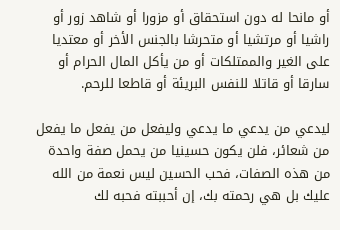أو مانحا له دون استحقاق أو مزورا أو شاهد زور أو راشيا أو مرتشيا أو متحرشا بالجنس الأخر أو معتديا على الغير والممتلكات أو من يأكل المال الحرام أو سارقا أو قاتلا للنفس البريئة أو قاطعا للرحم.

ليدعي من يدعي ما يدعي وليفعل من يفعل ما يفعل من شعائر، فلن يكون حسينيا من يحمل صفة واحدة من هذه الصفات، فحب الحسين ليس نعمة من الله عليك بل هي رحمته بك، إن أحببته فحبه لك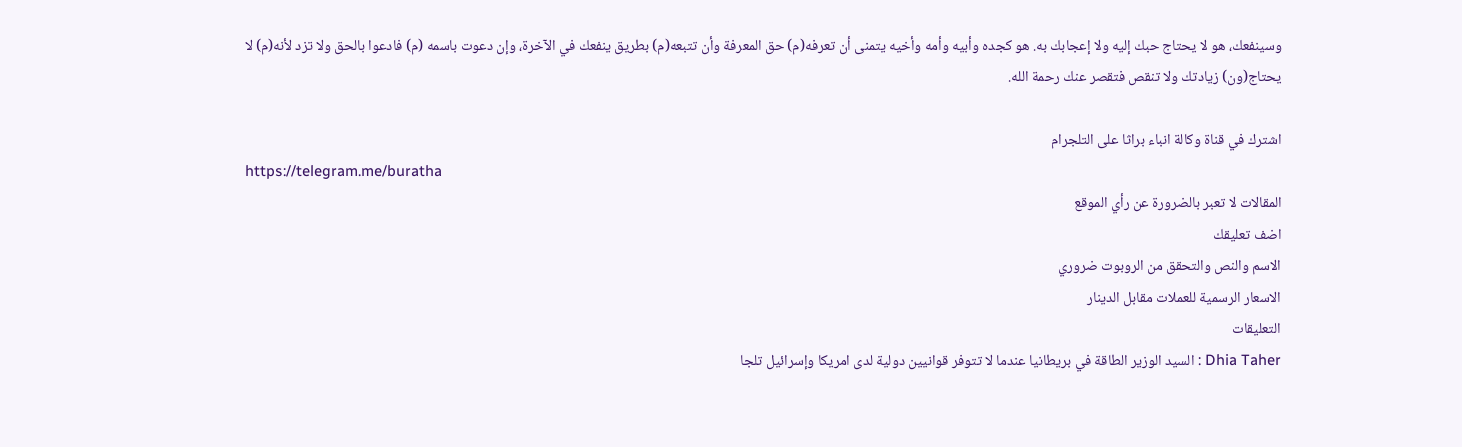وسينفعك، هو لا يحتاج حبك إليه ولا إعجابك به. هو كجده وأبيه وأمه وأخيه يتمنى أن تعرفه(م) حق المعرفة وأن تتبعه(م) بطريق ينفعك في الآخرة، وإن دعوت باسمه (م) فادعوا بالحق ولا تزد لأنه(م) لا يحتاج(ون) زيادتك ولا تنقص فتقصر عنك رحمة الله.

اشترك في قناة وكالة انباء براثا على التلجرام
https://telegram.me/buratha
المقالات لا تعبر بالضرورة عن رأي الموقع
اضف تعليقك
الاسم والنص والتحقق من الروبوت ضروري
الاسعار الرسمية للعملات مقابل الدينار
التعليقات
Dhia Taher : السيد الوزير الطاقة في بريطانيا عندما لا تتوفر قوانيين دولية لدى امريكا وإسرائيل تلجا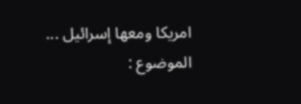امريكا ومعھا إسرائيل ...
الموضوع :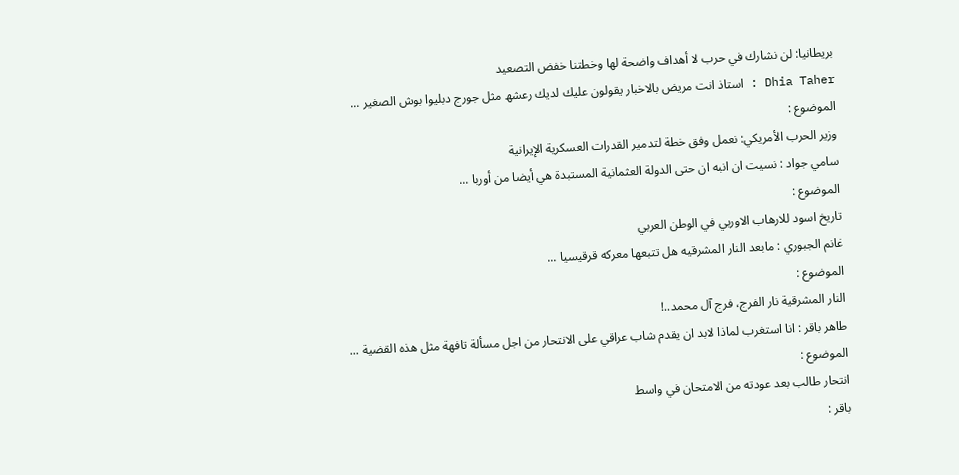بريطانيا: لن نشارك في حرب لا أهداف واضحة لها وخطتنا خفض التصعيد
Dhia Taher : استاذ انت مريض بالاخبار يقولون عليك لديك رعشھ مثل جورج دبليوا بوش الصغير ...
الموضوع :
وزير الحرب الأمريكي: نعمل وفق خطة لتدمير القدرات العسكرية الإيرانية
سامي جواد : نسيت ان انبه ان حتى الدولة العثمانية المستبدة هي أيضا من أوربا ...
الموضوع :
تاريخ اسود للارهاب الاوربي في الوطن العربي
غانم الجبوري : مابعد النار المشرقيه هل تتبعها معركه قرقيسيا ...
الموضوع :
النار المشرقية نار الفرج، فرج آل محمد..!
طاهر باقر : انا استغرب لماذا لابد ان يقدم شاب عراقي على الانتحار من اجل مسألة تافهة مثل هذه القضية ...
الموضوع :
انتحار طالب بعد عودته من الامتحان في واسط
باقر :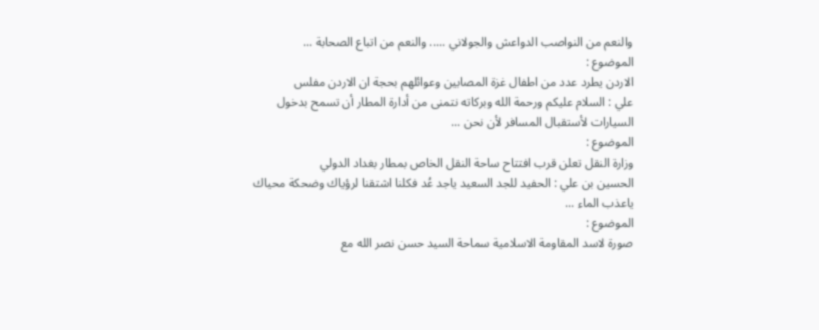والنعم من النواصب الدواعش والجولاني ..... والنعم من اتباع الصحابة ...
الموضوع :
الاردن يطرد عدد من اطفال غزة المصابين وعوائلهم بحجة ان الاردن مفلس
علي : السلام عليكم ورحمة الله وبركاته نتمنى من أدارة المطار أن تسمح بدخول السيارات لأستقبال المسافر لأن نحن ...
الموضوع :
وزارة النقل تعلن قرب افتتاح ساحة النقل الخاص بمطار بغداد الدولي
الحسين بن علي : الحفيد للجد السعيد ياجد عُد فكلنا اشتقنا لرؤياك وضحكة محياك ياعذب الماء ...
الموضوع :
صورة لاسد المقاومة الاسلامية سماحة السيد حسن نصر الله مع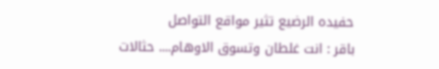حفيده الرضيع تثير مواقع التواصل
باقر : انت غلطان وتسوق الاوهام.... حثالات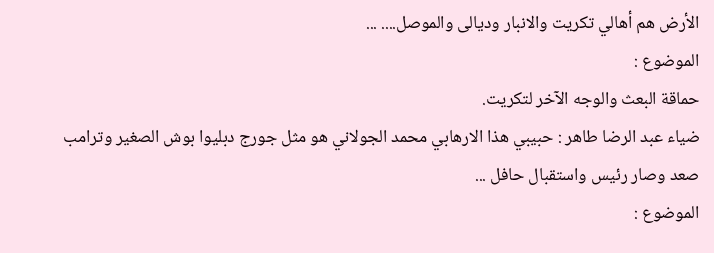الأرض هم أهالي تكريت والانبار وديالى والموصل.... ...
الموضوع :
حماقة البعث والوجه الآخر لتكريت.
ضياء عبد الرضا طاهر : حبيبي ھذا الارھابي محمد الجولاني ھو مثل جورج دبليوا بوش الصغير وترامب صعد وصار رئيس واستقبال حافل ...
الموضوع :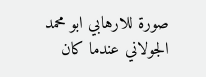صورة للارهابي ابو محمد الجولاني عندما كان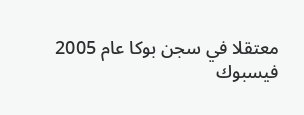معتقلا في سجن بوكا عام 2005
فيسبوك